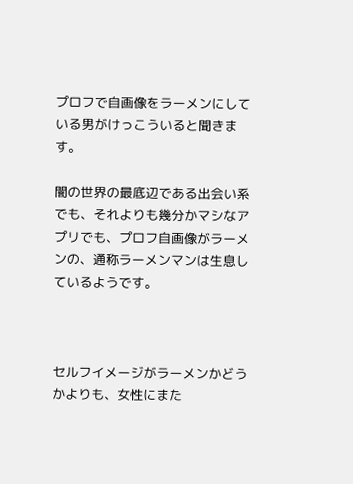プロフで自画像をラーメンにしている男がけっこういると聞きます。

闇の世界の最底辺である出会い系でも、それよりも幾分かマシなアプリでも、プロフ自画像がラーメンの、通称ラーメンマンは生息しているようです。



セルフイメージがラーメンかどうかよりも、女性にまた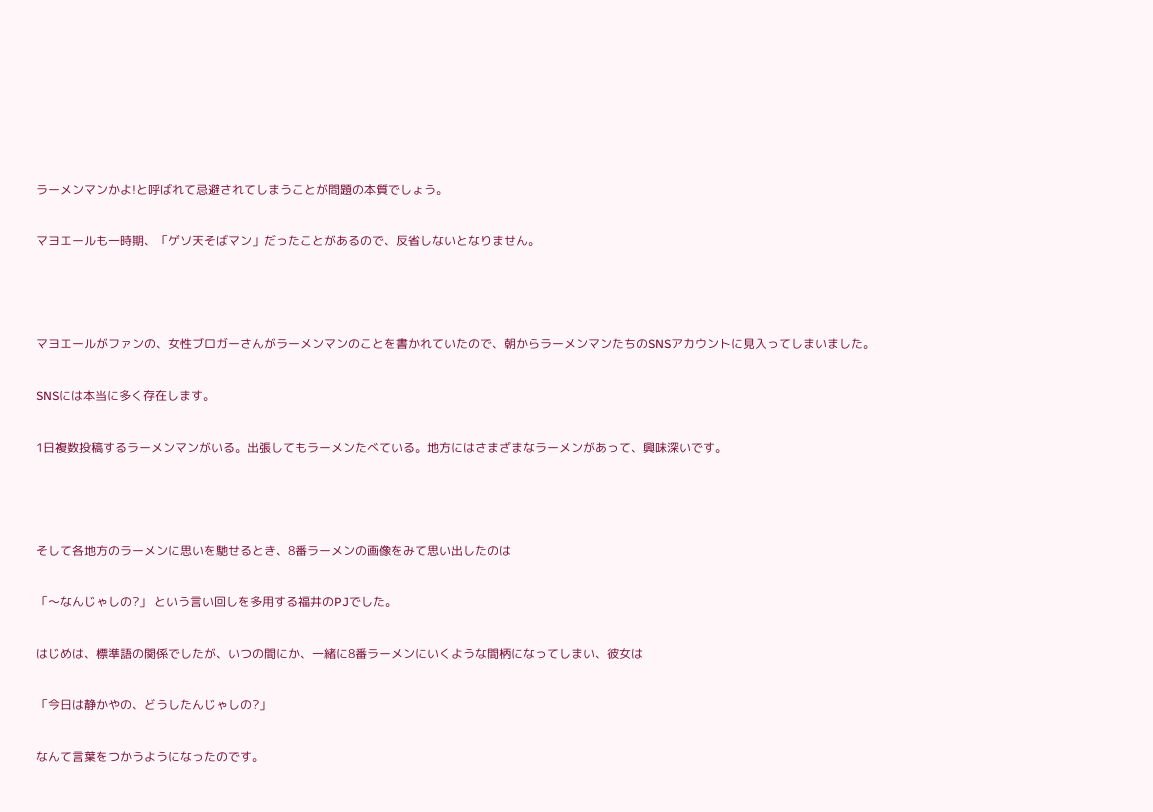ラーメンマンかよ!と呼ばれて忌避されてしまうことが問題の本質でしょう。

マヨエールも一時期、「ゲソ天そばマン」だったことがあるので、反省しないとなりません。



マヨエールがファンの、女性ブロガーさんがラーメンマンのことを書かれていたので、朝からラーメンマンたちのSNSアカウントに見入ってしまいました。

SNSには本当に多く存在します。

1日複数投稿するラーメンマンがいる。出張してもラーメンたべている。地方にはさまざまなラーメンがあって、興味深いです。



そして各地方のラーメンに思いを馳せるとき、8番ラーメンの画像をみて思い出したのは

「〜なんじゃしの?」 という言い回しを多用する福井のPJでした。

はじめは、標準語の関係でしたが、いつの間にか、一緒に8番ラーメンにいくような間柄になってしまい、彼女は

「今日は静かやの、どうしたんじゃしの?」

なんて言葉をつかうようになったのです。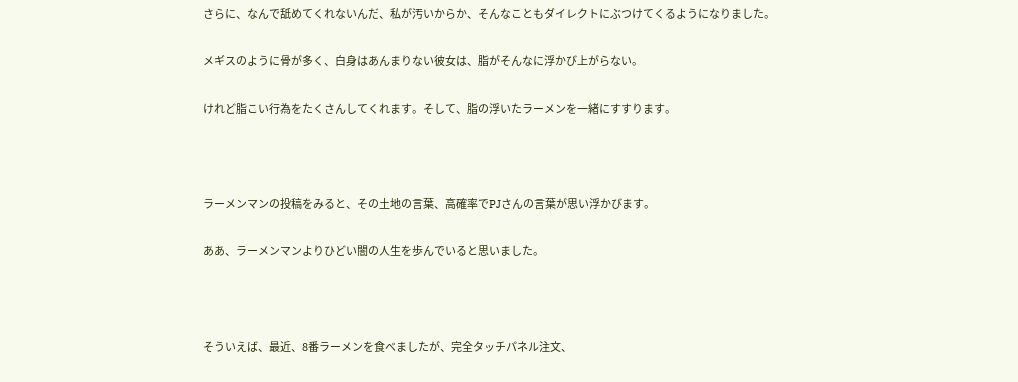さらに、なんで舐めてくれないんだ、私が汚いからか、そんなこともダイレクトにぶつけてくるようになりました。

メギスのように骨が多く、白身はあんまりない彼女は、脂がそんなに浮かび上がらない。

けれど脂こい行為をたくさんしてくれます。そして、脂の浮いたラーメンを一緒にすすります。



ラーメンマンの投稿をみると、その土地の言葉、高確率でPJさんの言葉が思い浮かびます。

ああ、ラーメンマンよりひどい闇の人生を歩んでいると思いました。



そういえば、最近、8番ラーメンを食べましたが、完全タッチパネル注文、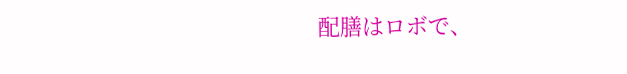配膳はロボで、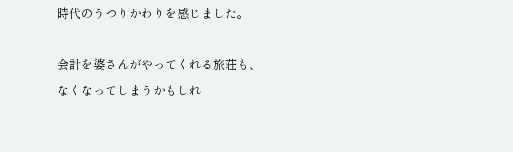時代のうつりかわりを感じました。

会計を婆さんがやってくれる旅荘も、なくなってしまうかもしれ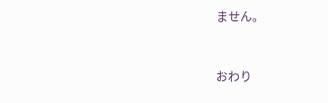ません。



おわり